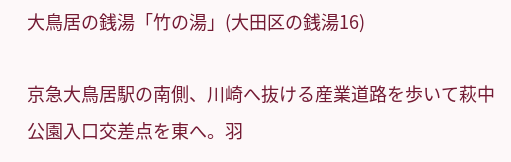大鳥居の銭湯「竹の湯」(大田区の銭湯16)

京急大鳥居駅の南側、川崎へ抜ける産業道路を歩いて萩中公園入口交差点を東へ。羽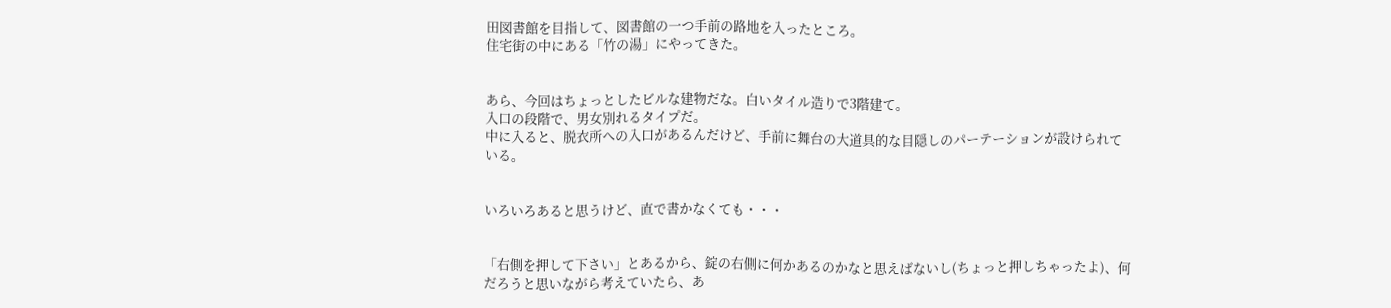田図書館を目指して、図書館の一つ手前の路地を入ったところ。
住宅街の中にある「竹の湯」にやってきた。


あら、今回はちょっとしたビルな建物だな。白いタイル造りで3階建て。
入口の段階で、男女別れるタイプだ。
中に入ると、脱衣所への入口があるんだけど、手前に舞台の大道具的な目隠しのパーテーションが設けられている。


いろいろあると思うけど、直で書かなくても・・・


「右側を押して下さい」とあるから、錠の右側に何かあるのかなと思えばないし(ちょっと押しちゃったよ)、何だろうと思いながら考えていたら、あ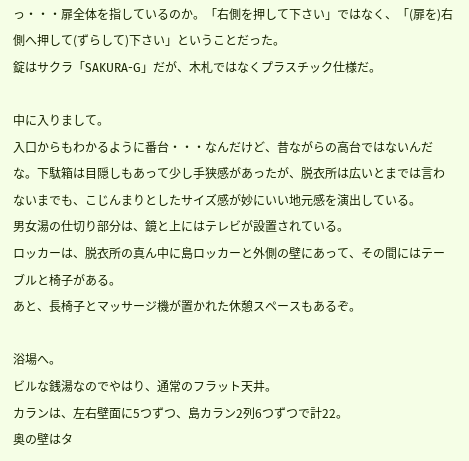っ・・・扉全体を指しているのか。「右側を押して下さい」ではなく、「(扉を)右側へ押して(ずらして)下さい」ということだった。
錠はサクラ「SAKURA-G」だが、木札ではなくプラスチック仕様だ。

中に入りまして。
入口からもわかるように番台・・・なんだけど、昔ながらの高台ではないんだな。下駄箱は目隠しもあって少し手狭感があったが、脱衣所は広いとまでは言わないまでも、こじんまりとしたサイズ感が妙にいい地元感を演出している。
男女湯の仕切り部分は、鏡と上にはテレビが設置されている。
ロッカーは、脱衣所の真ん中に島ロッカーと外側の壁にあって、その間にはテーブルと椅子がある。
あと、長椅子とマッサージ機が置かれた休憩スペースもあるぞ。

浴場へ。
ビルな銭湯なのでやはり、通常のフラット天井。
カランは、左右壁面に5つずつ、島カラン2列6つずつで計22。
奥の壁はタ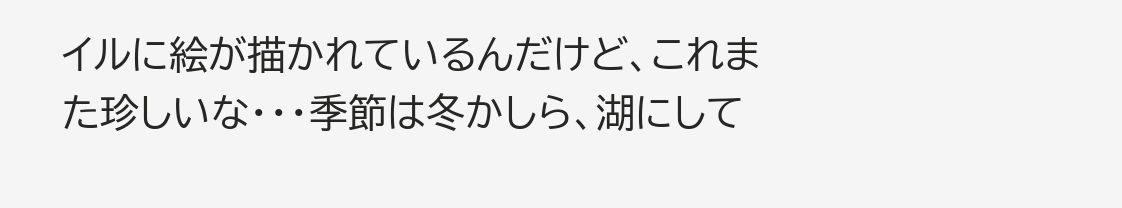イルに絵が描かれているんだけど、これまた珍しいな・・・季節は冬かしら、湖にして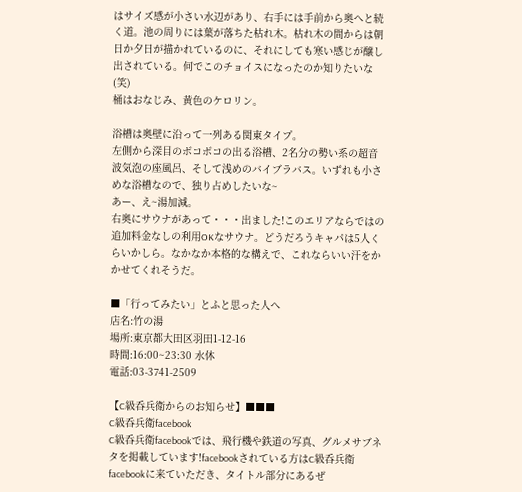はサイズ感が小さい水辺があり、右手には手前から奥へと続く道。池の周りには葉が落ちた枯れ木。枯れ木の間からは朝日か夕日が描かれているのに、それにしても寒い感じが醸し出されている。何でこのチョイスになったのか知りたいな(笑)
桶はおなじみ、黄色のケロリン。

浴槽は奥壁に沿って一列ある関東タイプ。
左側から深目のボコボコの出る浴槽、2名分の勢い系の超音波気泡の座風呂、そして浅めのバイブラバス。いずれも小さめな浴槽なので、独り占めしたいな~
あー、え~湯加減。
右奥にサウナがあって・・・出ました!このエリアならではの追加料金なしの利用OKなサウナ。どうだろうキャパは5人くらいかしら。なかなか本格的な構えで、これならいい汗をかかせてくれそうだ。

■「行ってみたい」とふと思った人へ
店名:竹の湯
場所:東京都大田区羽田1-12-16
時間:16:00~23:30 水休
電話:03-3741-2509

【C級呑兵衛からのお知らせ】■■■
C級呑兵衛facebook
C級呑兵衛facebookでは、飛行機や鉄道の写真、グルメサブネタを掲載しています!facebookされている方はC級呑兵衛facebookに来ていただき、タイトル部分にあるぜ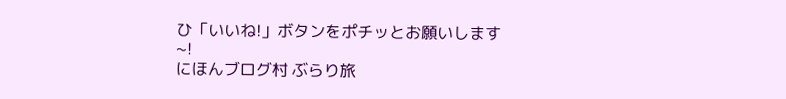ひ「いいね!」ボタンをポチッとお願いします~!
にほんブログ村 ぶらり旅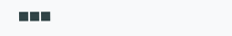■■■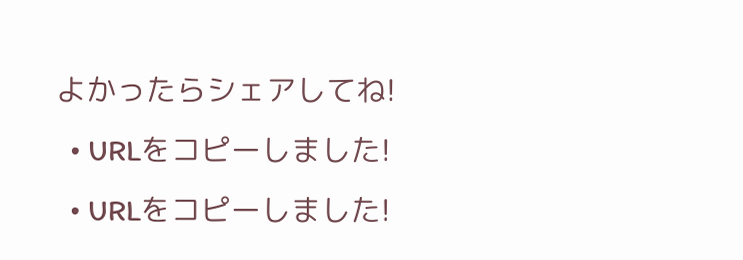よかったらシェアしてね!
  • URLをコピーしました!
  • URLをコピーしました!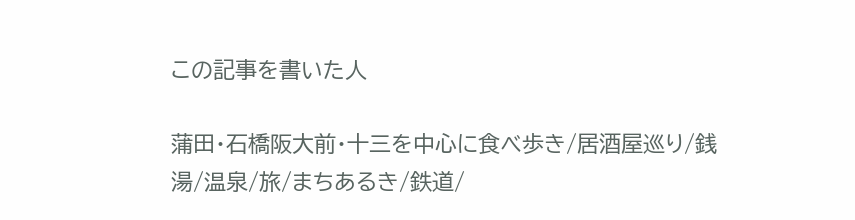この記事を書いた人

蒲田・石橋阪大前・十三を中心に食べ歩き/居酒屋巡り/銭湯/温泉/旅/まちあるき/鉄道/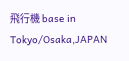飛行機 base in Tokyo/Osaka,JAPAN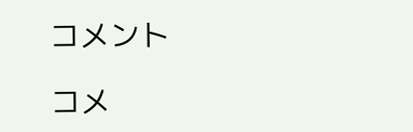コメント

コメ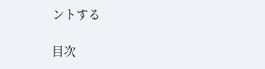ントする

目次